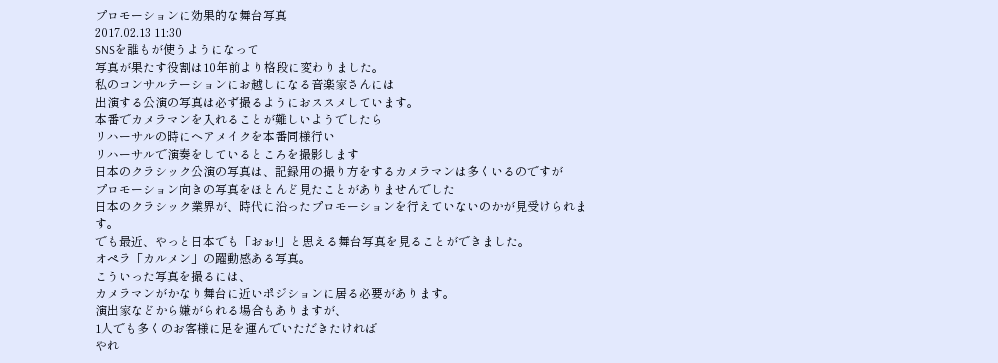プロモーションに効果的な舞台写真
2017.02.13 11:30
SNSを誰もが使うようになって
写真が果たす役割は10年前より格段に変わりました。
私のコンサルテーションにお越しになる音楽家さんには
出演する公演の写真は必ず撮るようにおススメしています。
本番でカメラマンを入れることが難しいようでしたら
リハーサルの時にヘアメイクを本番同様行い
リハーサルで演奏をしているところを撮影します
日本のクラシック公演の写真は、記録用の撮り方をするカメラマンは多くいるのですが
プロモーション向きの写真をほとんど見たことがありませんでした
日本のクラシック業界が、時代に沿ったプロモーションを行えていないのかが見受けられます。
でも最近、やっと日本でも「おぉ!」と思える舞台写真を見ることができました。
オペラ「カルメン」の躍動感ある写真。
こういった写真を撮るには、
カメラマンがかなり舞台に近いポジションに居る必要があります。
演出家などから嫌がられる場合もありますが、
1人でも多くのお客様に足を運んでいただきたければ
やれ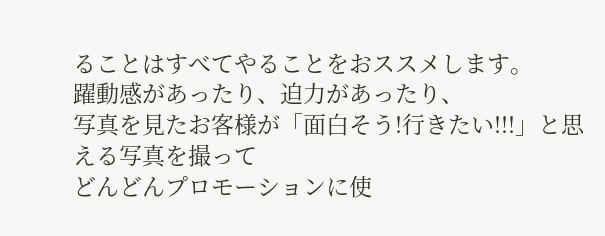ることはすべてやることをおススメします。
躍動感があったり、迫力があったり、
写真を見たお客様が「面白そう!行きたい!!!」と思える写真を撮って
どんどんプロモーションに使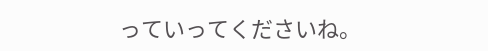っていってくださいね。